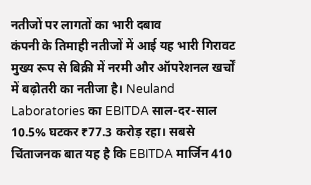नतीजों पर लागतों का भारी दबाव
कंपनी के तिमाही नतीजों में आई यह भारी गिरावट मुख्य रूप से बिक्री में नरमी और ऑपरेशनल खर्चों में बढ़ोतरी का नतीजा है। Neuland Laboratories का EBITDA साल-दर-साल 10.5% घटकर ₹77.3 करोड़ रहा। सबसे चिंताजनक बात यह है कि EBITDA मार्जिन 410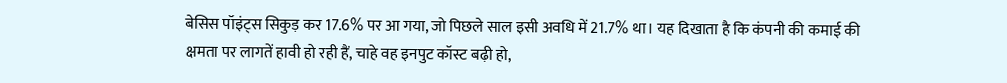बेसिस पॉइंट्स सिकुड़ कर 17.6% पर आ गया, जो पिछले साल इसी अवधि में 21.7% था। यह दिखाता है कि कंपनी की कमाई की क्षमता पर लागतें हावी हो रही हैं, चाहे वह इनपुट कॉस्ट बढ़ी हो,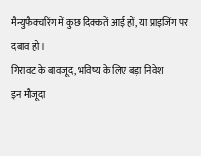मैन्युफैक्चरिंग में कुछ दिक्कतें आई हों, या प्राइजिंग पर दबाव हो।
गिरावट के बावजूद, भविष्य के लिए बड़ा निवेश
इन मौजूदा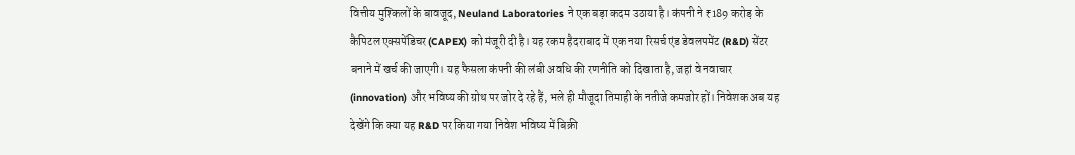वित्तीय मुश्किलों के बावजूद, Neuland Laboratories ने एक बड़ा कदम उठाया है। कंपनी ने ₹189 करोड़ के कैपिटल एक्सपेंडिचर (CAPEX) को मंजूरी दी है। यह रकम हैदराबाद में एक नया रिसर्च एंड डेवलपमेंट (R&D) सेंटर बनाने में खर्च की जाएगी। यह फैसला कंपनी की लंबी अवधि की रणनीति को दिखाता है, जहां वे नवाचार (innovation) और भविष्य की ग्रोथ पर जोर दे रहे हैं, भले ही मौजूदा तिमाही के नतीजे कमजोर हों। निवेशक अब यह देखेंगे कि क्या यह R&D पर किया गया निवेश भविष्य में बिक्री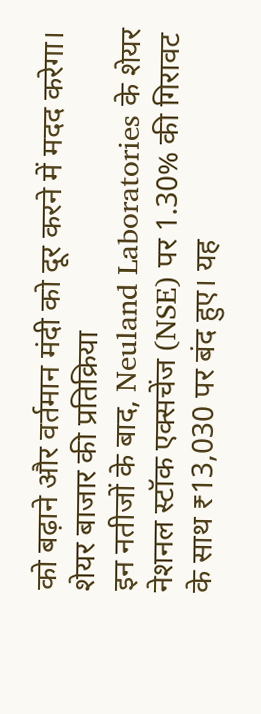को बढ़ाने और वर्तमान मंदी को दूर करने में मदद करेगा।
शेयर बाजार की प्रतिक्रिया
इन नतीजों के बाद, Neuland Laboratories के शेयर नेशनल स्टॉक एक्सचेंज (NSE) पर 1.30% की गिरावट के साथ ₹13,030 पर बंद हुए। यह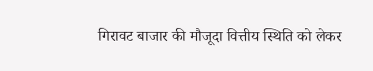गिरावट बाजार की मौजूदा वित्तीय स्थिति को लेकर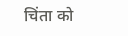चिंता को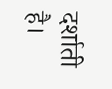दर्शाती है।